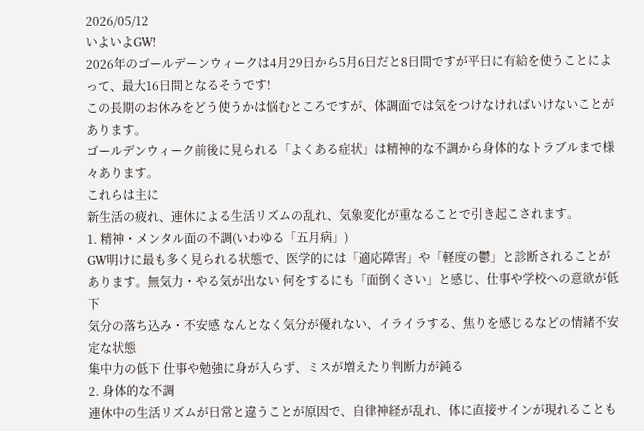2026/05/12
いよいよGW!
2026年のゴールデーンウィークは4月29日から5月6日だと8日間ですが平日に有給を使うことによって、最大16日間となるそうです!
この長期のお休みをどう使うかは悩むところですが、体調面では気をつけなければいけないことがあります。
ゴールデンウィーク前後に見られる「よくある症状」は精神的な不調から身体的なトラブルまで様々あります。
これらは主に
新生活の疲れ、連休による生活リズムの乱れ、気象変化が重なることで引き起こされます。
1. 精神・メンタル面の不調(いわゆる「五月病」)
GW明けに最も多く見られる状態で、医学的には「適応障害」や「軽度の鬱」と診断されることがあります。無気力・やる気が出ない 何をするにも「面倒くさい」と感じ、仕事や学校への意欲が低下
気分の落ち込み・不安感 なんとなく気分が優れない、イライラする、焦りを感じるなどの情緒不安定な状態
集中力の低下 仕事や勉強に身が入らず、ミスが増えたり判断力が鈍る
2. 身体的な不調
連休中の生活リズムが日常と違うことが原因で、自律神経が乱れ、体に直接サインが現れることも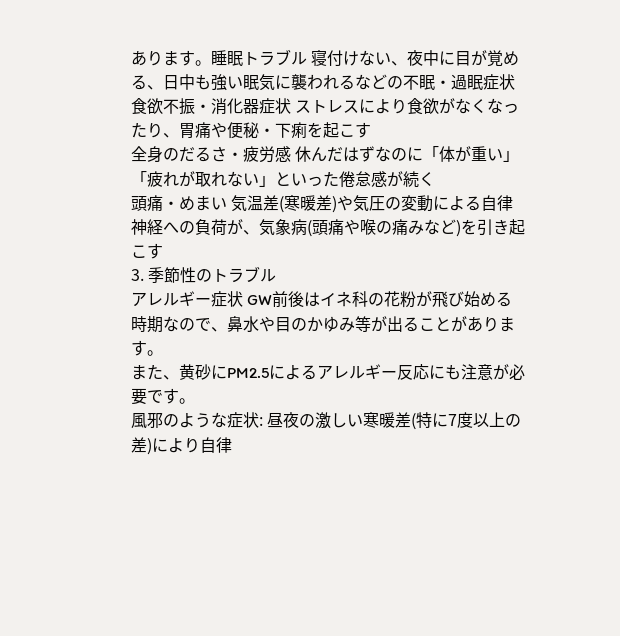あります。睡眠トラブル 寝付けない、夜中に目が覚める、日中も強い眠気に襲われるなどの不眠・過眠症状
食欲不振・消化器症状 ストレスにより食欲がなくなったり、胃痛や便秘・下痢を起こす
全身のだるさ・疲労感 休んだはずなのに「体が重い」「疲れが取れない」といった倦怠感が続く
頭痛・めまい 気温差(寒暖差)や気圧の変動による自律神経への負荷が、気象病(頭痛や喉の痛みなど)を引き起こす
3. 季節性のトラブル
アレルギー症状 GW前後はイネ科の花粉が飛び始める時期なので、鼻水や目のかゆみ等が出ることがあります。
また、黄砂にPM2.5によるアレルギー反応にも注意が必要です。
風邪のような症状: 昼夜の激しい寒暖差(特に7度以上の差)により自律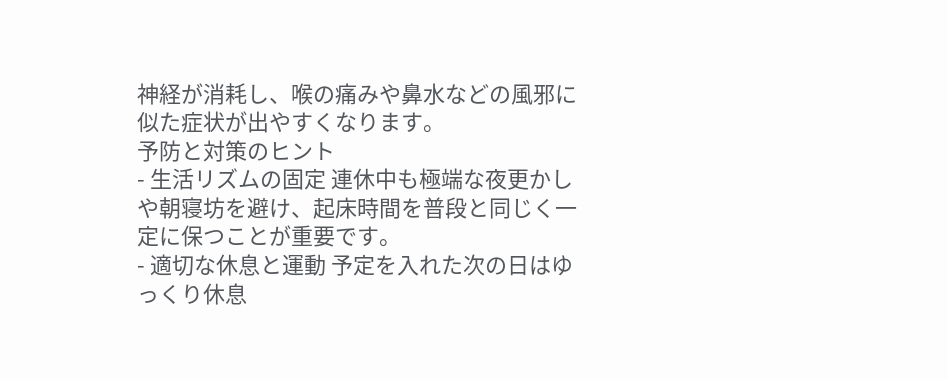神経が消耗し、喉の痛みや鼻水などの風邪に似た症状が出やすくなります。
予防と対策のヒント
- 生活リズムの固定 連休中も極端な夜更かしや朝寝坊を避け、起床時間を普段と同じく一定に保つことが重要です。
- 適切な休息と運動 予定を入れた次の日はゆっくり休息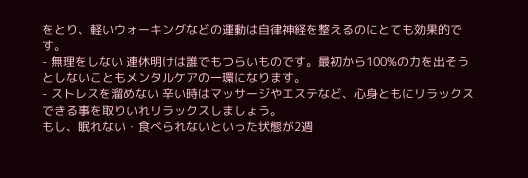をとり、軽いウォーキングなどの運動は自律神経を整えるのにとても効果的です。
- 無理をしない 連休明けは誰でもつらいものです。最初から100%の力を出そうとしないこともメンタルケアの一環になります。
- ストレスを溜めない 辛い時はマッサージやエステなど、心身ともにリラックスできる事を取りいれリラックスしましょう。
もし、眠れない・食べられないといった状態が2週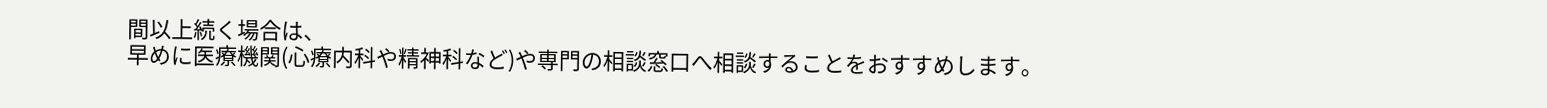間以上続く場合は、
早めに医療機関(心療内科や精神科など)や専門の相談窓口へ相談することをおすすめします。